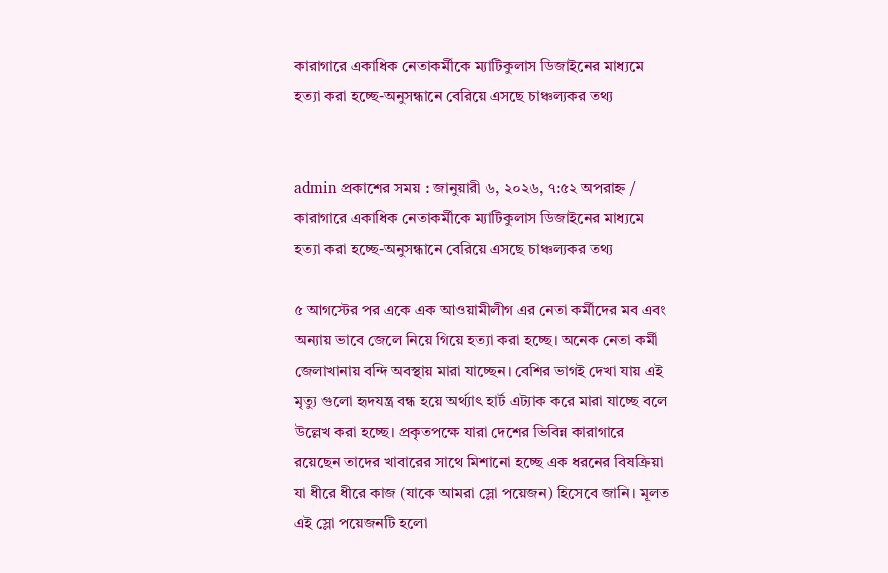কারাগারে একাধিক নেতাকর্মীকে ম্যাটিকুলাস ডিজাইনের মাধ্যমে হত্যা করা হচ্ছে-অনুসন্ধানে বেরিয়ে এসছে চাঞ্চল্যকর তথ্য


admin প্রকাশের সময় : জানুয়ারী ৬, ২০২৬, ৭:৫২ অপরাহ্ন /
কারাগারে একাধিক নেতাকর্মীকে ম্যাটিকুলাস ডিজাইনের মাধ্যমে হত্যা করা হচ্ছে-অনুসন্ধানে বেরিয়ে এসছে চাঞ্চল্যকর তথ্য

৫ আগস্টের পর একে এক আওয়ামীলীগ এর নেতা কর্মীদের মব এবং অন্যায় ভাবে জেলে নিয়ে গিয়ে হত্যা করা হচ্ছে। অনেক নেতা কর্মী জেলাখানায় বন্দি অবস্থায় মারা যাচ্ছেন। বেশির ভাগই দেখা যায় এই মৃত্যু গুলো হৃদযন্ত্র বন্ধ হয়ে অর্থ্যাৎ হার্ট এট্যাক করে মারা যাচ্ছে বলে উল্লেখ করা হচ্ছে। প্রকৃতপক্ষে যারা দেশের ভিবিন্ন কারাগারে রয়েছেন তাদের খাবারের সাথে মিশানো হচ্ছে এক ধরনের বিষক্রিয়া যা ধীরে ধীরে কাজ (যাকে আমরা স্লো পয়েজন) হিসেবে জানি। মূলত এই স্লো পয়েজনটি হলো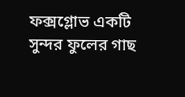ফক্সগ্লোভ একটি সুন্দর ফুলের গাছ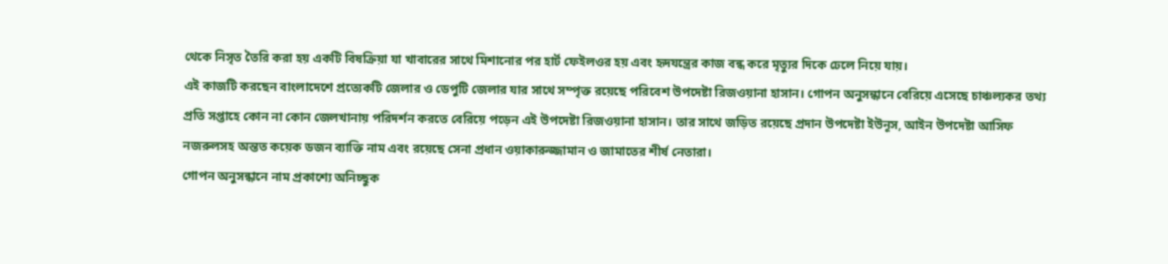থেকে নিসৃত তৈরি করা হয় একটি বিষক্রিয়া যা খাবারের সাথে মিশানোর পর হার্ট ফেইলওর হয় এবং হৃদযন্ত্রের কাজ বন্ধ করে মৃত্যুর দিকে ঢেলে নিয়ে যায়।
এই কাজটি করছেন বাংলাদেশে প্রত্যেকটি জেলার ও ডেপুটি জেলার যার সাথে সম্পৃক্ত রয়েছে পরিবেশ উপদেষ্টা রিজওয়ানা হাসান। গোপন অনুসন্ধানে বেরিয়ে এসেছে চাঞ্চল্যকর তথ্য প্রতি সপ্তাহে কোন না কোন জেলখানায় পরিদর্শন করতে বেরিয়ে পড়েন এই উপদেষ্টা রিজওয়ানা হাসান। তার সাথে জড়িত রয়েছে প্রদান উপদেষ্টা ইউনূস, আইন উপদেষ্টা আসিফ নজরুলসহ অন্তত কয়েক ডজন ব্যাক্তি নাম এবং রয়েছে সেনা প্রধান ওয়াকারুজ্জামান ও জামাতের শীর্ষ নেতারা।
গোপন অনুসন্ধানে নাম প্রকাশ্যে অনিচ্ছুক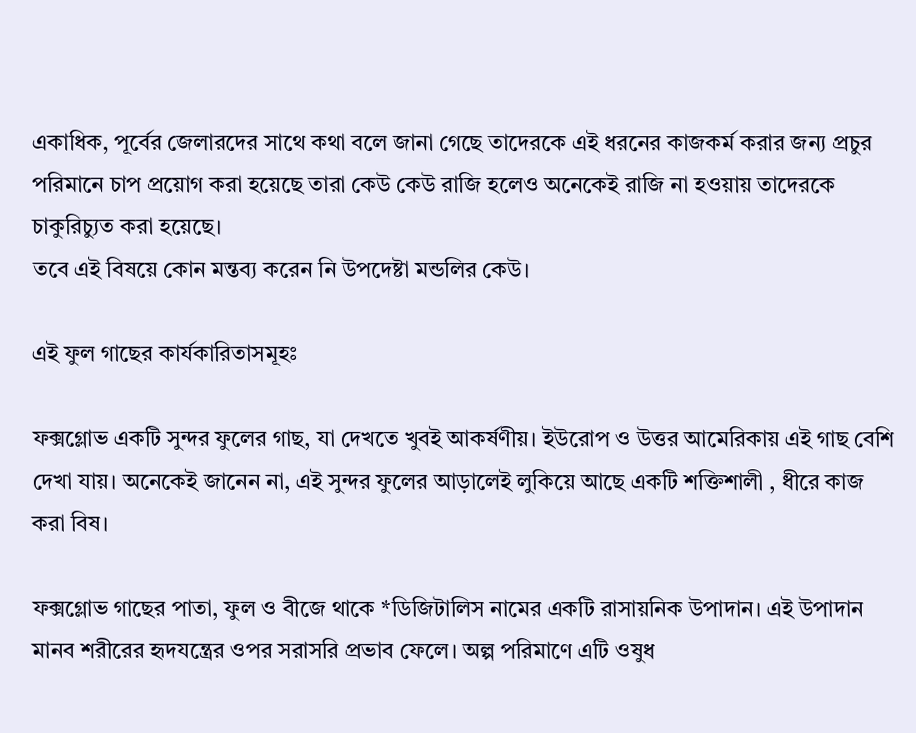একাধিক, পূর্বের জেলারদের সাথে কথা বলে জানা গেছে তাদেরকে এই ধরনের কাজকর্ম করার জন্য প্রচুর পরিমানে চাপ প্রয়োগ করা হয়েছে তারা কেউ কেউ রাজি হলেও অনেকেই রাজি না হওয়ায় তাদেরকে চাকুরিচ্যুত করা হয়েছে।
তবে এই বিষয়ে কোন মন্তব্য করেন নি উপদেষ্টা মন্ডলির কেউ।

এই ফুল গাছের কার্যকারিতাসমূহঃ

ফক্সগ্লোভ একটি সুন্দর ফুলের গাছ, যা দেখতে খুবই আকর্ষণীয়। ইউরোপ ও উত্তর আমেরিকায় এই গাছ বেশি দেখা যায়। অনেকেই জানেন না, এই সুন্দর ফুলের আড়ালেই লুকিয়ে আছে একটি শক্তিশালী , ধীরে কাজ করা বিষ।

ফক্সগ্লোভ গাছের পাতা, ফুল ও বীজে থাকে *ডিজিটালিস নামের একটি রাসায়নিক উপাদান। এই উপাদান মানব শরীরের হৃদযন্ত্রের ওপর সরাসরি প্রভাব ফেলে। অল্প পরিমাণে এটি ওষুধ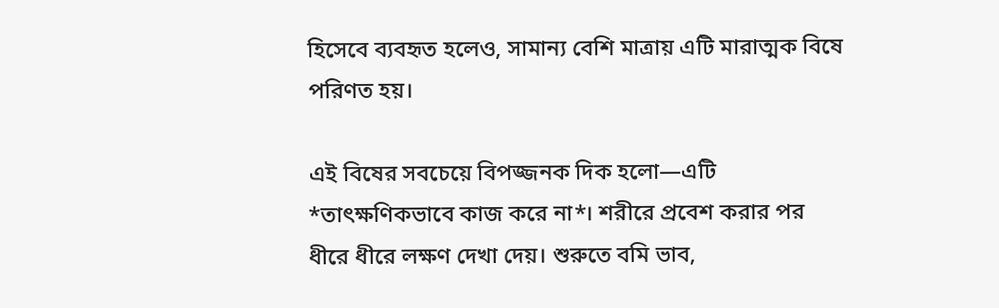হিসেবে ব্যবহৃত হলেও, সামান্য বেশি মাত্রায় এটি মারাত্মক বিষে পরিণত হয়।

এই বিষের সবচেয়ে বিপজ্জনক দিক হলো—এটি *তাৎক্ষণিকভাবে কাজ করে না*। শরীরে প্রবেশ করার পর ধীরে ধীরে লক্ষণ দেখা দেয়। শুরুতে বমি ভাব,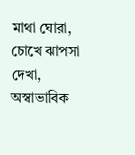মাথা ঘোরা, চোখে ঝাপসা দেখা, অস্বাভাবিক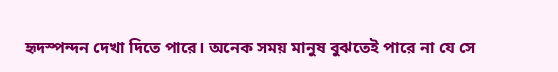হৃদস্পন্দন দেখা দিতে পারে। অনেক সময় মানুষ বুঝতেই পারে না যে সে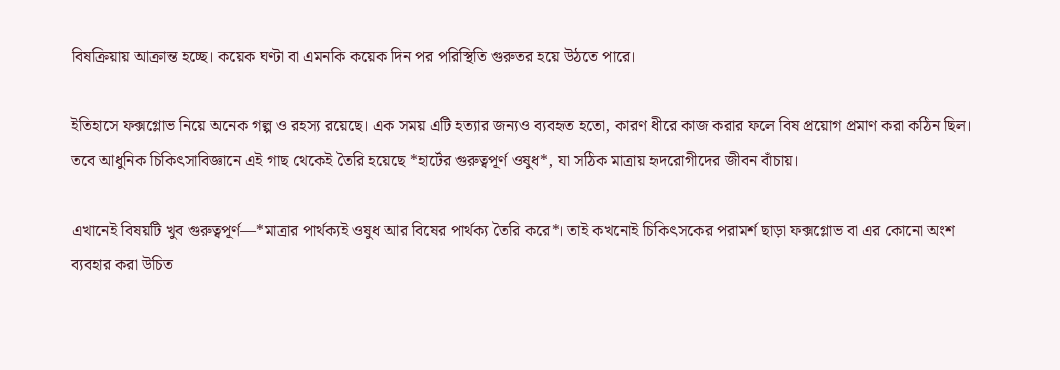বিষক্রিয়ায় আক্রান্ত হচ্ছে। কয়েক ঘণ্টা বা এমনকি কয়েক দিন পর পরিস্থিতি গুরুতর হয়ে উঠতে পারে।

ইতিহাসে ফক্সগ্লোভ নিয়ে অনেক গল্প ও রহস্য রয়েছে। এক সময় এটি হত্যার জন্যও ব্যবহৃত হতো, কারণ ধীরে কাজ করার ফলে বিষ প্রয়োগ প্রমাণ করা কঠিন ছিল। তবে আধুনিক চিকিৎসাবিজ্ঞানে এই গাছ থেকেই তৈরি হয়েছে *হার্টের গুরুত্বপূর্ণ ওষুধ*, যা সঠিক মাত্রায় হৃদরোগীদের জীবন বাঁচায়।

এখানেই বিষয়টি খুব গুরুত্বপূর্ণ—*মাত্রার পার্থক্যই ওষুধ আর বিষের পার্থক্য তৈরি করে*। তাই কখনোই চিকিৎসকের পরামর্শ ছাড়া ফক্সগ্লোভ বা এর কোনো অংশ ব্যবহার করা উচিত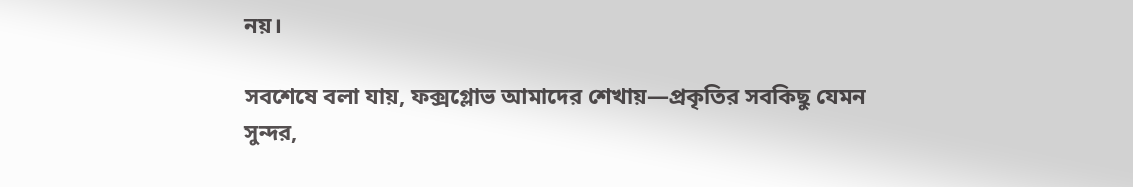নয়।

সবশেষে বলা যায়, ফক্সগ্লোভ আমাদের শেখায়—প্রকৃতির সবকিছু যেমন সুন্দর,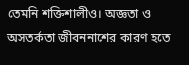তেমনি শক্তিশালীও। অজ্ঞতা ও অসতর্কতা জীবননাশের কারণ হতে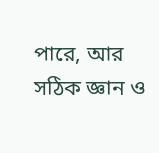পারে, আর সঠিক জ্ঞান ও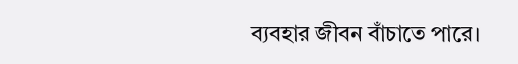ব্যবহার জীবন বাঁচাতে পারে।